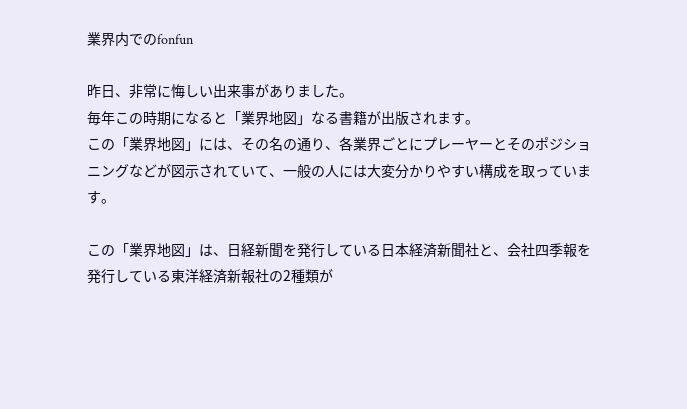業界内でのfonfun

昨日、非常に悔しい出来事がありました。
毎年この時期になると「業界地図」なる書籍が出版されます。
この「業界地図」には、その名の通り、各業界ごとにプレーヤーとそのポジショニングなどが図示されていて、一般の人には大変分かりやすい構成を取っています。

この「業界地図」は、日経新聞を発行している日本経済新聞社と、会社四季報を発行している東洋経済新報社の2種類が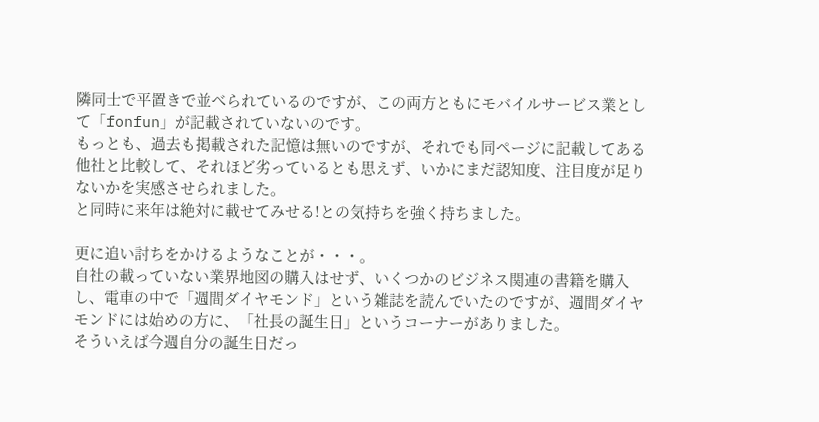隣同士で平置きで並べられているのですが、この両方ともにモバイルサービス業として「fonfun」が記載されていないのです。
もっとも、過去も掲載された記憶は無いのですが、それでも同ページに記載してある他社と比較して、それほど劣っているとも思えず、いかにまだ認知度、注目度が足りないかを実感させられました。
と同時に来年は絶対に載せてみせる!との気持ちを強く持ちました。

更に追い討ちをかけるようなことが・・・。
自社の載っていない業界地図の購入はせず、いくつかのビジネス関連の書籍を購入し、電車の中で「週間ダイヤモンド」という雑誌を読んでいたのですが、週間ダイヤモンドには始めの方に、「社長の誕生日」というコーナーがありました。
そういえば今週自分の誕生日だっ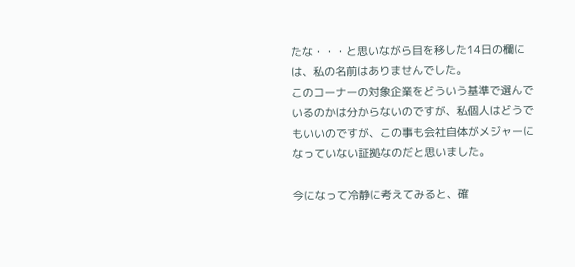たな・・・と思いながら目を移した14日の欄には、私の名前はありませんでした。
このコーナーの対象企業をどういう基準で選んでいるのかは分からないのですが、私個人はどうでもいいのですが、この事も会社自体がメジャーになっていない証拠なのだと思いました。

今になって冷静に考えてみると、確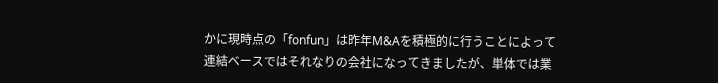かに現時点の「fonfun」は昨年M&Aを積極的に行うことによって連結ベースではそれなりの会社になってきましたが、単体では業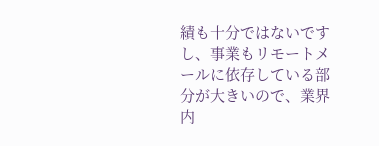績も十分ではないですし、事業もリモートメールに依存している部分が大きいので、業界内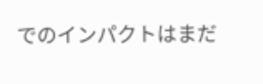でのインパクトはまだ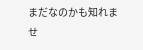まだなのかも知れませ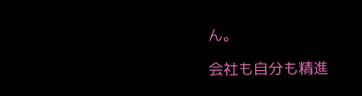ん。

会社も自分も精進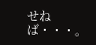せねば・・・。